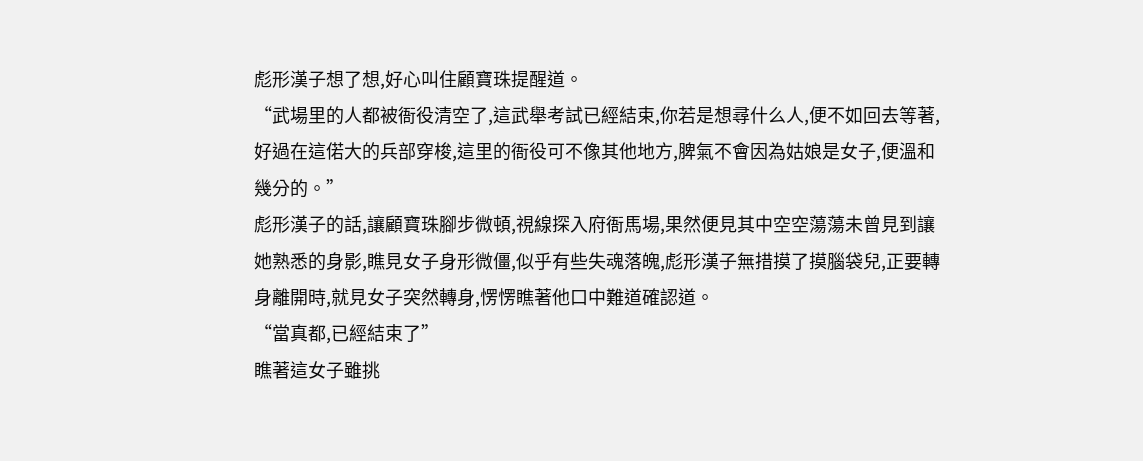彪形漢子想了想,好心叫住顧寶珠提醒道。
“武場里的人都被衙役清空了,這武舉考試已經結束,你若是想尋什么人,便不如回去等著,好過在這偌大的兵部穿梭,這里的衙役可不像其他地方,脾氣不會因為姑娘是女子,便溫和幾分的。”
彪形漢子的話,讓顧寶珠腳步微頓,視線探入府衙馬場,果然便見其中空空蕩蕩未曾見到讓她熟悉的身影,瞧見女子身形微僵,似乎有些失魂落魄,彪形漢子無措摸了摸腦袋兒,正要轉身離開時,就見女子突然轉身,愣愣瞧著他口中難道確認道。
“當真都,已經結束了”
瞧著這女子雖挑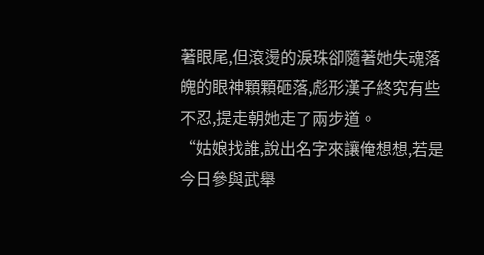著眼尾,但滾燙的淚珠卻隨著她失魂落魄的眼神顆顆砸落,彪形漢子終究有些不忍,提走朝她走了兩步道。
“姑娘找誰,說出名字來讓俺想想,若是今日參與武舉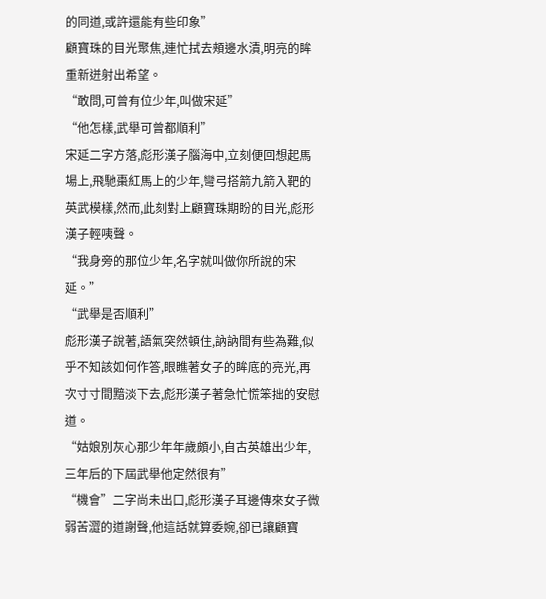的同道,或許還能有些印象”
顧寶珠的目光聚焦,連忙拭去頰邊水漬,明亮的眸重新迸射出希望。
“敢問,可曾有位少年,叫做宋延”
“他怎樣,武舉可曾都順利”
宋延二字方落,彪形漢子腦海中,立刻便回想起馬場上,飛馳棗紅馬上的少年,彎弓搭箭九箭入靶的英武模樣,然而,此刻對上顧寶珠期盼的目光,彪形漢子輕咦聲。
“我身旁的那位少年,名字就叫做你所說的宋延。”
“武舉是否順利”
彪形漢子說著,語氣突然頓住,訥訥間有些為難,似乎不知該如何作答,眼瞧著女子的眸底的亮光,再次寸寸間黯淡下去,彪形漢子著急忙慌笨拙的安慰道。
“姑娘別灰心那少年年歲頗小,自古英雄出少年,三年后的下屆武舉他定然很有”
“機會”二字尚未出口,彪形漢子耳邊傳來女子微弱苦澀的道謝聲,他這話就算委婉,卻已讓顧寶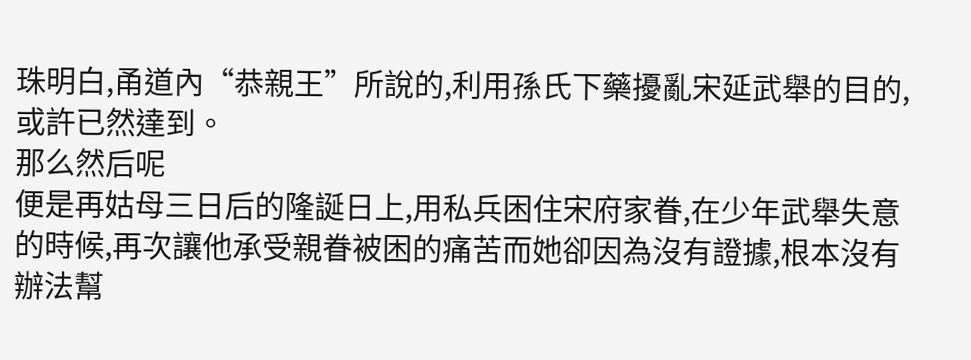珠明白,甬道內“恭親王”所說的,利用孫氏下藥擾亂宋延武舉的目的,或許已然達到。
那么然后呢
便是再姑母三日后的隆誕日上,用私兵困住宋府家眷,在少年武舉失意的時候,再次讓他承受親眷被困的痛苦而她卻因為沒有證據,根本沒有辦法幫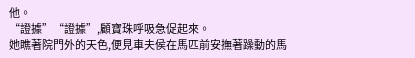他。
“證據”“證據”,顧寶珠呼吸急促起來。
她瞧著院門外的天色,便見車夫侯在馬匹前安撫著躁動的馬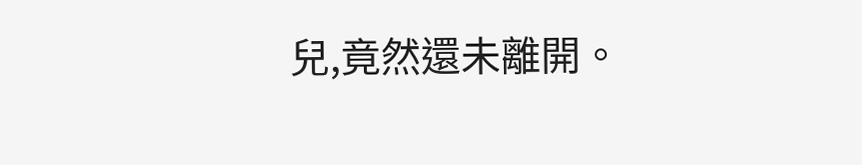兒,竟然還未離開。